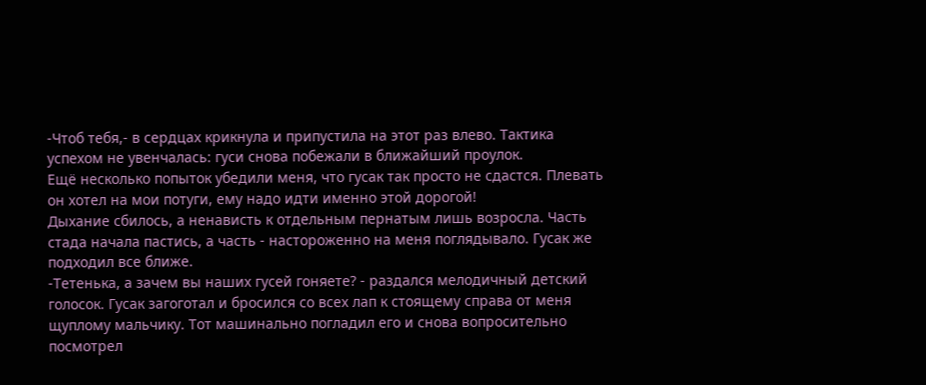-Чтоб тебя,- в сердцах крикнула и припустила на этот раз влево. Тактика успехом не увенчалась: гуси снова побежали в ближайший проулок.
Ещё несколько попыток убедили меня, что гусак так просто не сдастся. Плевать он хотел на мои потуги, ему надо идти именно этой дорогой!
Дыхание сбилось, а ненависть к отдельным пернатым лишь возросла. Часть стада начала пастись, а часть - настороженно на меня поглядывало. Гусак же подходил все ближе.
-Тетенька, а зачем вы наших гусей гоняете? - раздался мелодичный детский голосок. Гусак загоготал и бросился со всех лап к стоящему справа от меня щуплому мальчику. Тот машинально погладил его и снова вопросительно посмотрел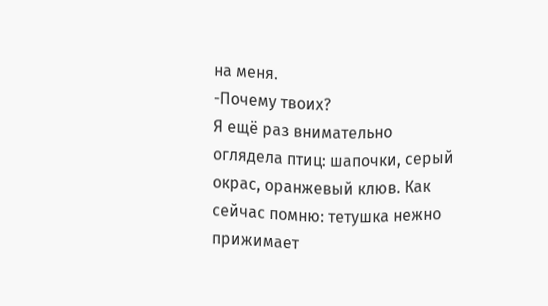на меня.
-Почему твоих?
Я ещё раз внимательно оглядела птиц: шапочки, серый окрас, оранжевый клюв. Как сейчас помню: тетушка нежно прижимает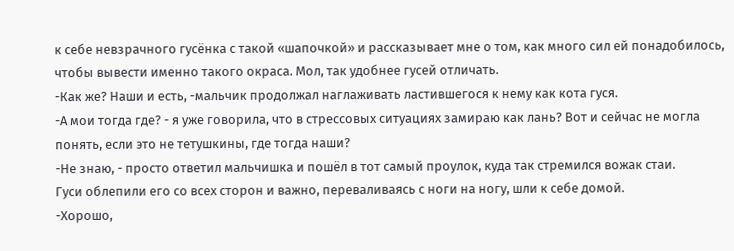к себе невзрачного гусёнка с такой «шапочкой» и рассказывает мне о том, как много сил ей понадобилось, чтобы вывести именно такого окраса. Мол, так удобнее гусей отличать.
-Как же? Наши и есть, -мальчик продолжал наглаживать ластившегося к нему как кота гуся.
-А мои тогда где? - я уже говорила, что в стрессовых ситуациях замираю как лань? Вот и сейчас не могла понять, если это не тетушкины, где тогда наши?
-Не знаю, - просто ответил мальчишка и пошёл в тот самый проулок, куда так стремился вожак стаи.
Гуси облепили его со всех сторон и важно, переваливаясь с ноги на ногу, шли к себе домой.
-Хорошо,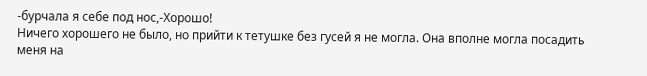-бурчала я себе под нос,-Хорошо!
Ничего хорошего не было, но прийти к тетушке без гусей я не могла. Она вполне могла посадить меня на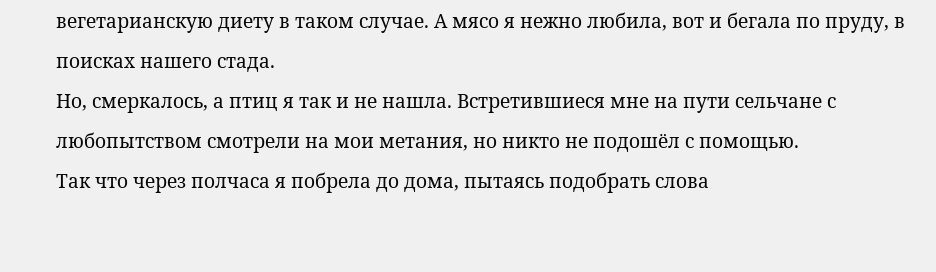вегетарианскую диету в таком случае. А мясо я нежно любила, вот и бегала по пруду, в поисках нашего стада.
Но, смеркалось, а птиц я так и не нашла. Встретившиеся мне на пути сельчане с любопытством смотрели на мои метания, но никто не подошёл с помощью.
Так что через полчаса я побрела до дома, пытаясь подобрать слова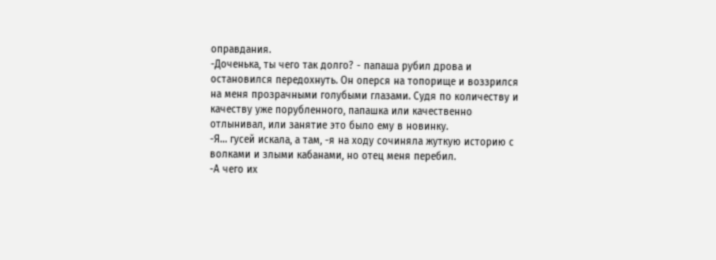оправдания.
-Доченька, ты чего так долго? - папаша рубил дрова и остановился передохнуть. Он оперся на топорище и воззрился на меня прозрачными голубыми глазами. Судя по количеству и качеству уже порубленного, папашка или качественно отлынивал, или занятие это было ему в новинку.
-Я… гусей искала, а там, -я на ходу сочиняла жуткую историю с волками и злыми кабанами, но отец меня перебил.
-А чего их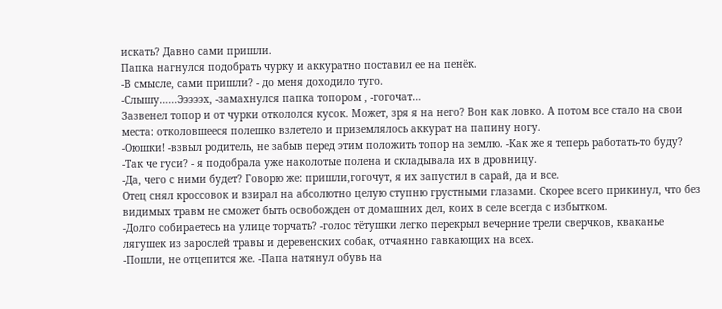искать? Давно сами пришли.
Папка нагнулся подобрать чурку и аккуратно поставил ее на пенёк.
-В смысле, сами пришли? - до меня доходило туго.
-Слышу…...Эээээх, -замахнулся папка топором , -гогочат…
Зазвенел топор и от чурки откололся кусок. Может, зря я на него? Вон как ловко. А потом все стало на свои места: отколовшееся полешко взлетело и приземлялось аккурат на папину ногу.
-Оюшки! -взвыл родитель, не забыв перед этим положить топор на землю. -Как же я теперь работать-то буду?
-Так че гуси? - я подобрала уже наколотые полена и складывала их в дровницу.
-Да, чего с ними будет? Говорю же: пришли,гогочут, я их запустил в сарай, да и все.
Отец снял кроссовок и взирал на абсолютно целую ступню грустными глазами. Скорее всего прикинул, что без видимых травм не сможет быть освобожден от домашних дел, коих в селе всегда с избытком.
-Долго собираетесь на улице торчать? -голос тётушки легко перекрыл вечерние трели сверчков, кваканье лягушек из зарослей травы и деревенских собак, отчаянно гавкающих на всех.
-Пошли, не отцепится же. -Папа натянул обувь на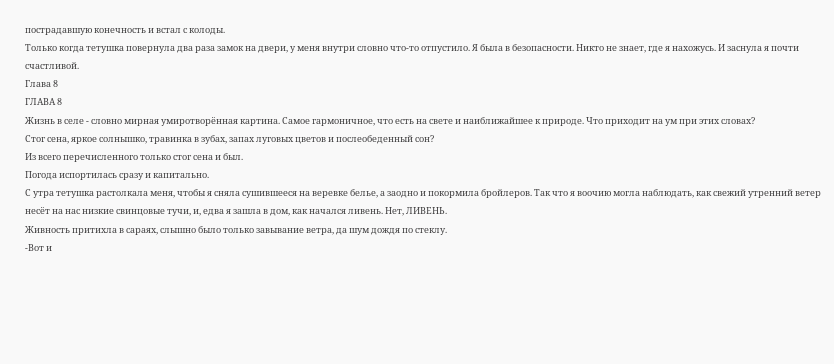пострадавшую конечность и встал с колоды.
Только когда тетушка повернула два раза замок на двери, у меня внутри словно что-то отпустило. Я была в безопасности. Никто не знает, где я нахожусь. И заснула я почти счастливой.
Глава 8
ГЛАВА 8
Жизнь в селе - словно мирная умиротворённая картина. Самое гармоничное, что есть на свете и наиближайшее к природе. Что приходит на ум при этих словах?
Стог сена, яркое солнышко, травинка в зубах, запах луговых цветов и послеобеденный сон?
Из всего перечисленного только стог сена и был.
Погода испортилась сразу и капитально.
С утра тетушка растолкала меня, чтобы я сняла сушившееся на веревке белье, а заодно и покормила бройлеров. Так что я воочию могла наблюдать, как свежий утренний ветер несёт на нас низкие свинцовые тучи, и, едва я зашла в дом, как начался ливень. Нет, ЛИВЕНЬ.
Живность притихла в сараях, слышно было только завывание ветра, да шум дождя по стеклу.
-Вот и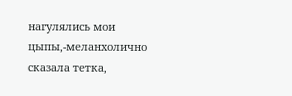нагулялись мои цыпы,-меланхолично сказала тетка,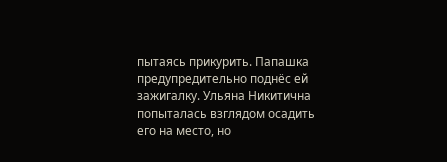пытаясь прикурить. Папашка предупредительно поднёс ей зажигалку. Ульяна Никитична попыталась взглядом осадить его на место, но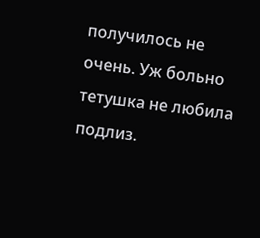получилось не очень. Уж больно тетушка не любила подлиз.